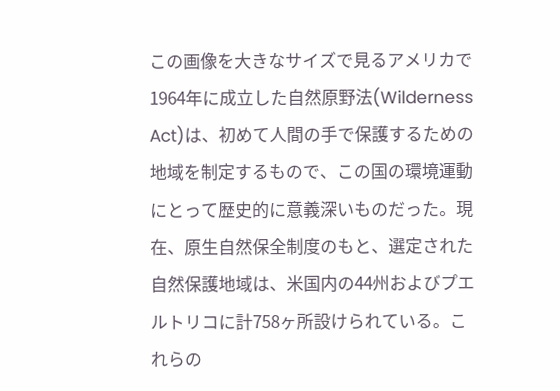この画像を大きなサイズで見るアメリカで1964年に成立した自然原野法(Wilderness Act)は、初めて人間の手で保護するための地域を制定するもので、この国の環境運動にとって歴史的に意義深いものだった。現在、原生自然保全制度のもと、選定された自然保護地域は、米国内の44州およびプエルトリコに計758ヶ所設けられている。これらの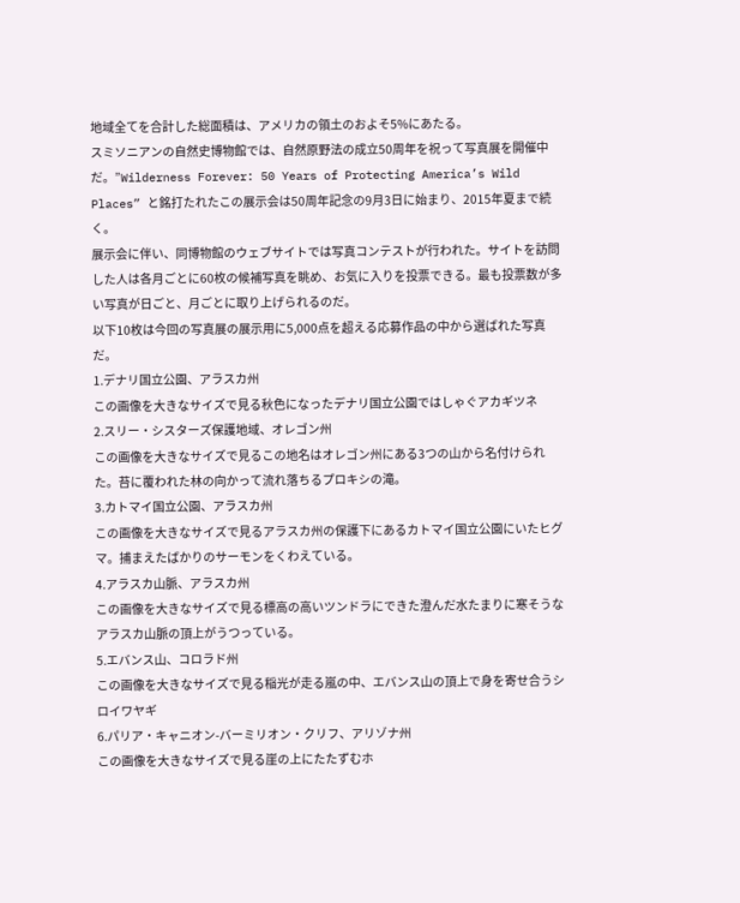地域全てを合計した総面積は、アメリカの領土のおよそ5%にあたる。
スミソニアンの自然史博物館では、自然原野法の成立50周年を祝って写真展を開催中だ。”Wilderness Forever: 50 Years of Protecting America’s Wild Places” と銘打たれたこの展示会は50周年記念の9月3日に始まり、2015年夏まで続く。
展示会に伴い、同博物館のウェブサイトでは写真コンテストが行われた。サイトを訪問した人は各月ごとに60枚の候補写真を眺め、お気に入りを投票できる。最も投票数が多い写真が日ごと、月ごとに取り上げられるのだ。
以下10枚は今回の写真展の展示用に5,000点を超える応募作品の中から選ばれた写真だ。
1.デナリ国立公園、アラスカ州
この画像を大きなサイズで見る秋色になったデナリ国立公園ではしゃぐアカギツネ
2.スリー・シスターズ保護地域、オレゴン州
この画像を大きなサイズで見るこの地名はオレゴン州にある3つの山から名付けられた。苔に覆われた林の向かって流れ落ちるプロキシの滝。
3.カトマイ国立公園、アラスカ州
この画像を大きなサイズで見るアラスカ州の保護下にあるカトマイ国立公園にいたヒグマ。捕まえたばかりのサーモンをくわえている。
4.アラスカ山脈、アラスカ州
この画像を大きなサイズで見る標高の高いツンドラにできた澄んだ水たまりに寒そうなアラスカ山脈の頂上がうつっている。
5.エバンス山、コロラド州
この画像を大きなサイズで見る稲光が走る嵐の中、エバンス山の頂上で身を寄せ合うシロイワヤギ
6.パリア・キャニオン-バーミリオン・クリフ、アリゾナ州
この画像を大きなサイズで見る崖の上にたたずむホ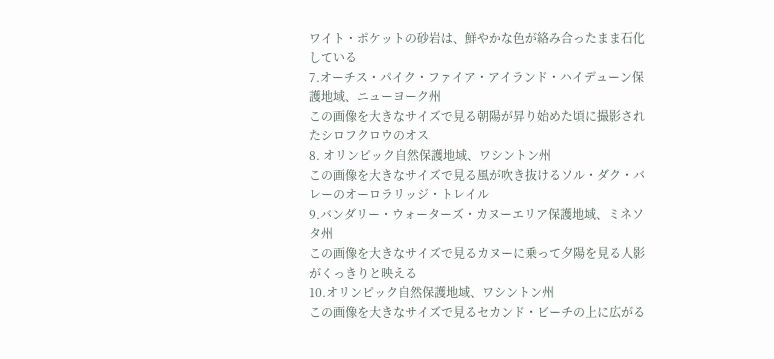ワイト・ポケットの砂岩は、鮮やかな色が絡み合ったまま石化している
7.オーチス・パイク・ファイア・アイランド・ハイデューン保護地域、ニューヨーク州
この画像を大きなサイズで見る朝陽が昇り始めた頃に撮影されたシロフクロウのオス
8. オリンピック自然保護地域、ワシントン州
この画像を大きなサイズで見る風が吹き抜けるソル・ダク・バレーのオーロラリッジ・トレイル
9.バンダリー・ウォーターズ・カヌーエリア保護地域、ミネソタ州
この画像を大きなサイズで見るカヌーに乗って夕陽を見る人影がくっきりと映える
10.オリンピック自然保護地域、ワシントン州
この画像を大きなサイズで見るセカンド・ビーチの上に広がる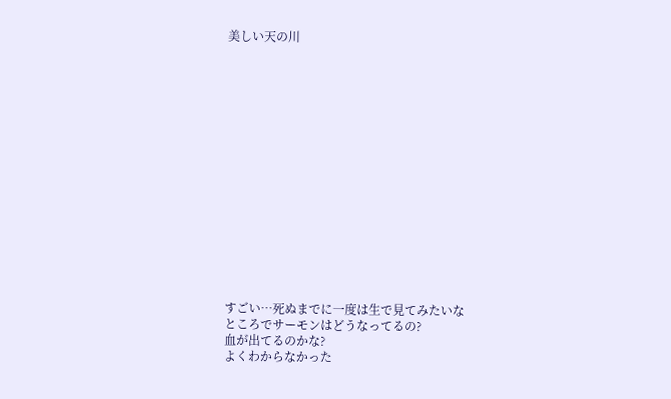美しい天の川
















すごい…死ぬまでに一度は生で見てみたいな
ところでサーモンはどうなってるの?
血が出てるのかな?
よくわからなかった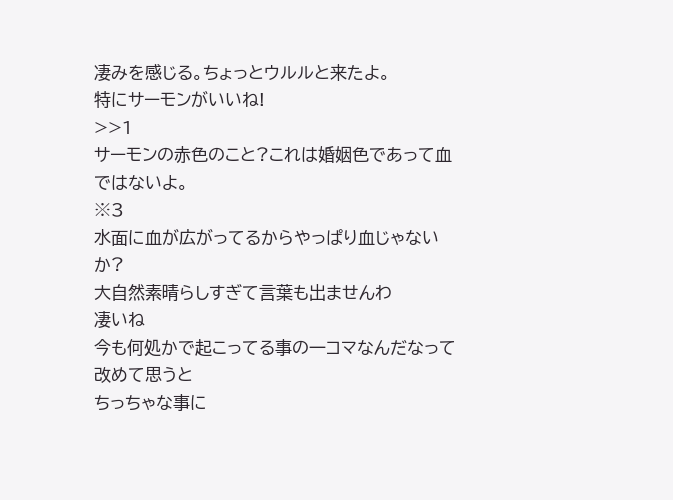凄みを感じる。ちょっとウルルと来たよ。
特にサーモンがいいね!
>>1
サーモンの赤色のこと?これは婚姻色であって血ではないよ。
※3
水面に血が広がってるからやっぱり血じゃないか?
大自然素晴らしすぎて言葉も出ませんわ
凄いね
今も何処かで起こってる事の一コマなんだなって改めて思うと
ちっちゃな事に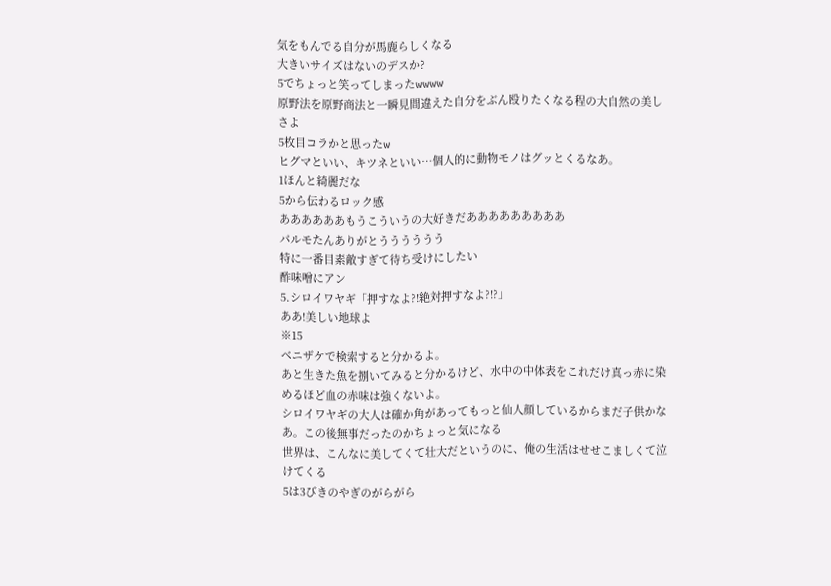気をもんでる自分が馬鹿らしくなる
大きいサイズはないのデスか?
5でちょっと笑ってしまったwwww
原野法を原野商法と一瞬見間違えた自分をぶん殴りたくなる程の大自然の美しさよ
5枚目コラかと思ったw
ヒグマといい、キツネといい…個人的に動物モノはグッとくるなあ。
1ほんと綺麗だな
5から伝わるロック感
ああああああもうこういうの大好きだあああああああああ
パルモたんありがとうううううう
特に一番目素敵すぎて待ち受けにしたい
酢味噌にアン
5.シロイワヤギ「押すなよ?!絶対押すなよ?!?」
ああ!美しい地球よ
※15
ベニザケで検索すると分かるよ。
あと生きた魚を捌いてみると分かるけど、水中の中体表をこれだけ真っ赤に染めるほど血の赤味は強くないよ。
シロイワヤギの大人は確か角があってもっと仙人顔しているからまだ子供かなあ。この後無事だったのかちょっと気になる
世界は、こんなに美してくて壮大だというのに、俺の生活はせせこましくて泣けてくる
5は3びきのやぎのがらがら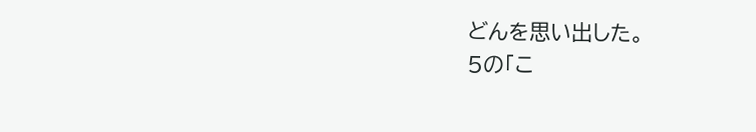どんを思い出した。
5の「こ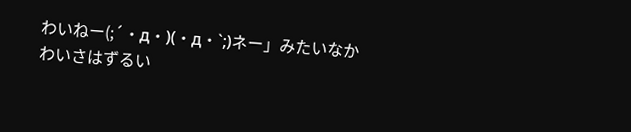わいねー(;´・д・)(・д・`;)ネー」みたいなかわいさはずるい